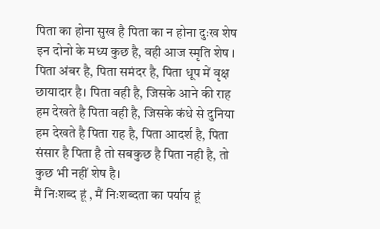पिता का होना सुख है पिता का न होना दुःख शेष इन दोनो के मध्य कुछ है, वही आज स्मृति शेष । पिता अंबर है, पिता समंदर है, पिता धूप में वृक्ष छायादार है। पिता वही है, जिसके आने की राह हम देखते है पिता वही है, जिसके कंधे से दुनिया हम देखते है पिता राह है, पिता आदर्श है, पिता संसार है पिता है तो सबकुछ है पिता नही है, तो कुछ भी नहीं शेष है।
मैं निःशब्द हूं , मैं निःशब्दता का पर्याय हूं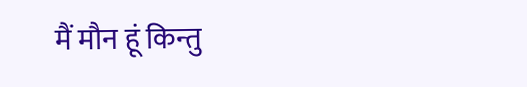मैं मौन हूं किन्तु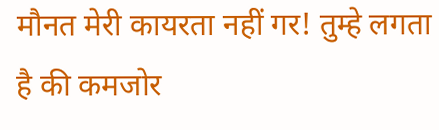मौनत मेरी कायरता नहीं गर! तुम्हे लगता है की कमजोर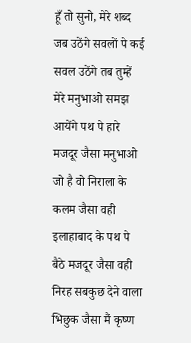हूँ तो सुनो, मेरे शब्द जब उठेंगे सवलों पे कई सवल उठेंगे तब तुम्हें मेरे मनुभाओ समझ आयेंगे पथ पे हारे मजदूर जैसा मनुभाओ जो है वो निराला के कलम जैसा वही इलाहाबाद के पथ पे बैठे मजदूर जैसा वही निरह सबकुछ देने वाला भिछुक जैसा मैं कृष्ण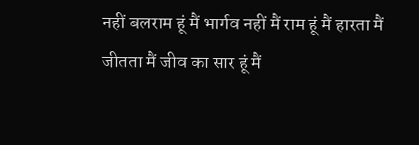नहीं बलराम हूं मैं भार्गव नहीं मैं राम हूं मैं हारता मैं जीतता मैं जीव का सार हूं मैं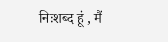निःशब्द हूं , मैं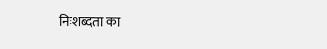निःशब्दता का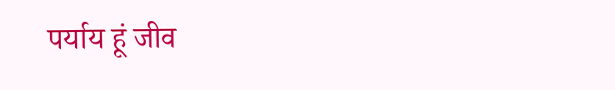पर्याय हूं जीव